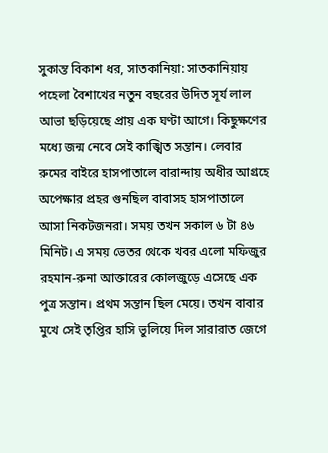সুকান্ত বিকাশ ধর, সাতকানিয়া: সাতকানিয়ায় পহেলা বৈশাখের নতুন বছরের উদিত সূর্য লাল আভা ছড়িয়েছে প্রায় এক ঘণ্টা আগে। কিছুক্ষণের মধ্যে জন্ম নেবে সেই কাঙ্খিত সন্তান। লেবার রুমের বাইরে হাসপাতালে বারান্দায় অধীর আগ্রহে অপেক্ষার প্রহর গুনছিল বাবাসহ হাসপাতালে আসা নিকটজনরা। সময় তখন সকাল ৬ টা ৪৬ মিনিট। এ সময় ভেতর থেকে খবর এলো মফিজুর রহমান-রুনা আক্তারের কোলজুড়ে এসেছে এক পুত্র সন্তান। প্রথম সন্তান ছিল মেয়ে। তখন বাবার মুখে সেই তৃপ্তির হাসি ভুলিয়ে দিল সারারাত জেগে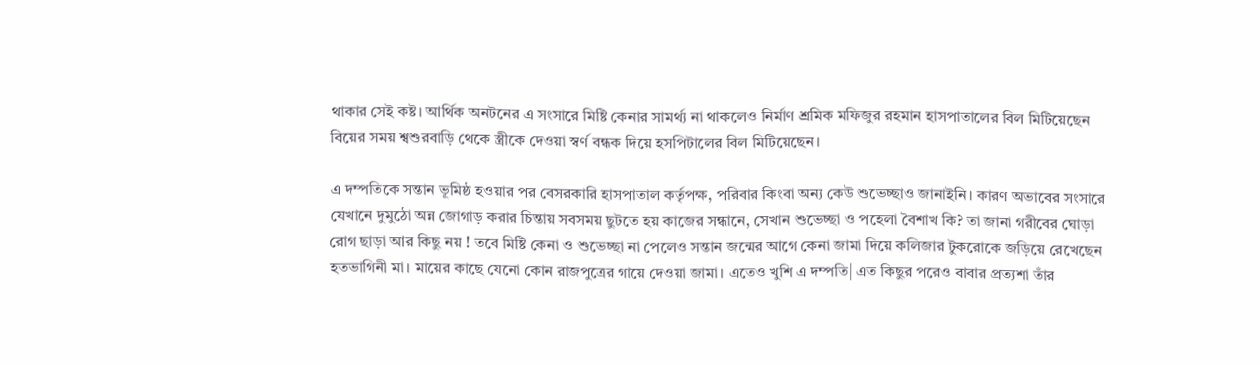থাকার সেই কষ্ট। আর্থিক অনটনের এ সংসারে মিষ্টি কেনার সামর্থ্য না থাকলেও নির্মাণ শ্রমিক মফিজুর রহমান হাসপাতালের বিল মিটিয়েছেন বিয়ের সময় শ্বশুরবাড়ি থেকে স্ত্রীকে দেওয়া স্বর্ণ বন্ধক দিয়ে হসপিটালের বিল মিটিয়েছেন।

এ দম্পতিকে সন্তান ভূমিষ্ঠ হওয়ার পর বেসরকারি হাসপাতাল কর্তৃপক্ষ, পরিবার কিংবা অন্য কেউ শুভেচ্ছাও জানাইনি। কারণ অভাবের সংসারে যেখানে দুমুঠো অন্ন জোগাড় করার চিন্তায় সবসময় ছুটতে হয় কাজের সন্ধানে, সেখান শুভেচ্ছা ও পহেলা বৈশাখ কি? তা জানা গরীবের ঘোড়া রোগ ছাড়া আর কিছু নয় ! তবে মিষ্টি কেনা ও শুভেচ্ছা না পেলেও সন্তান জন্মের আগে কেনা জামা দিয়ে কলিজার টুকরোকে জড়িয়ে রেখেছেন হতভাগিনী মা। মায়ের কাছে যেনো কোন রাজপুত্রের গায়ে দেওয়া জামা। এতেও খুশি এ দম্পতি| এত কিছুর পরেও বাবার প্রত্যশা তাঁর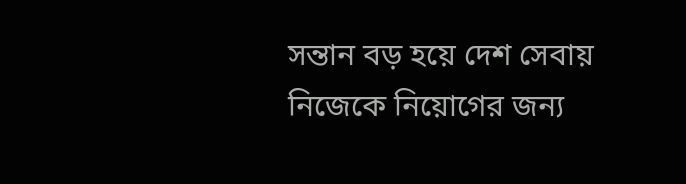সন্তান বড় হয়ে দেশ সেবায় নিজেকে নিয়োগের জন্য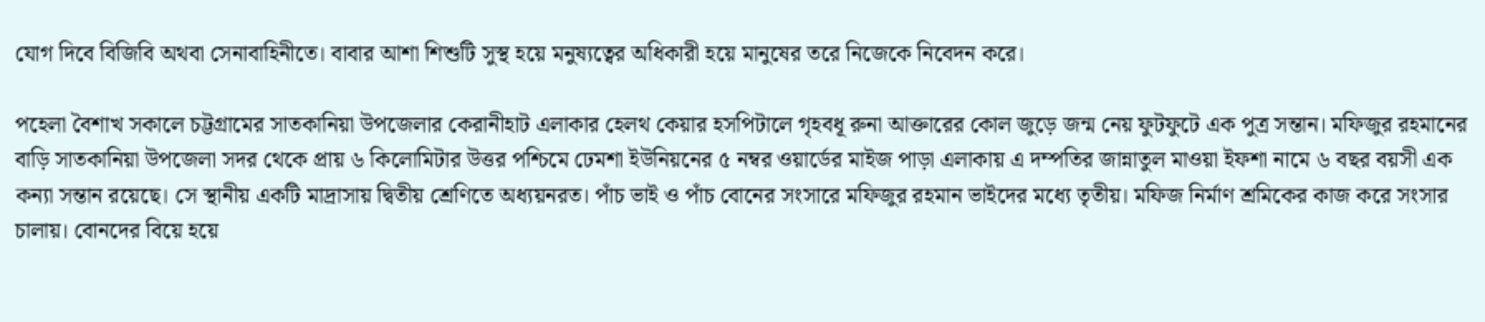যোগ দিবে বিজিবি অথবা সেনাবাহিনীতে। বাবার আশা শিশুটি সুস্থ হয়ে মনুষ্যত্বের অধিকারী হয়ে মানুষের তরে নিজেকে নিবেদন করে।

পহেলা বৈশাখ সকালে চট্টগ্রামের সাতকানিয়া উপজেলার কেরানীহাট এলাকার হেলথ কেয়ার হসপিটালে গৃহবধূ রুনা আক্তারের কোল জুড়ে জন্ম নেয় ফুটফুটে এক পুত্র সন্তান। মফিজুর রহমানের বাড়ি সাতকানিয়া উপজেলা সদর থেকে প্রায় ৬ কিলোমিটার উত্তর পশ্চিমে ঢেমশা ইউনিয়নের ৫ নম্বর ওয়ার্ডের মাইজ পাড়া এলাকায় এ দম্পতির জান্নাতুল মাওয়া ইফশা নামে ৬ বছর বয়সী এক কন্যা সন্তান রয়েছে। সে স্থানীয় একটি মাদ্রাসায় দ্বিতীয় শ্রেণিতে অধ্যয়নরত। পাঁচ ভাই ও পাঁচ বোনের সংসারে মফিজুর রহমান ভাইদের মধ্যে তৃতীয়। মফিজ নির্মাণ শ্রমিকের কাজ করে সংসার চালায়। বোনদের বিয়ে হয়ে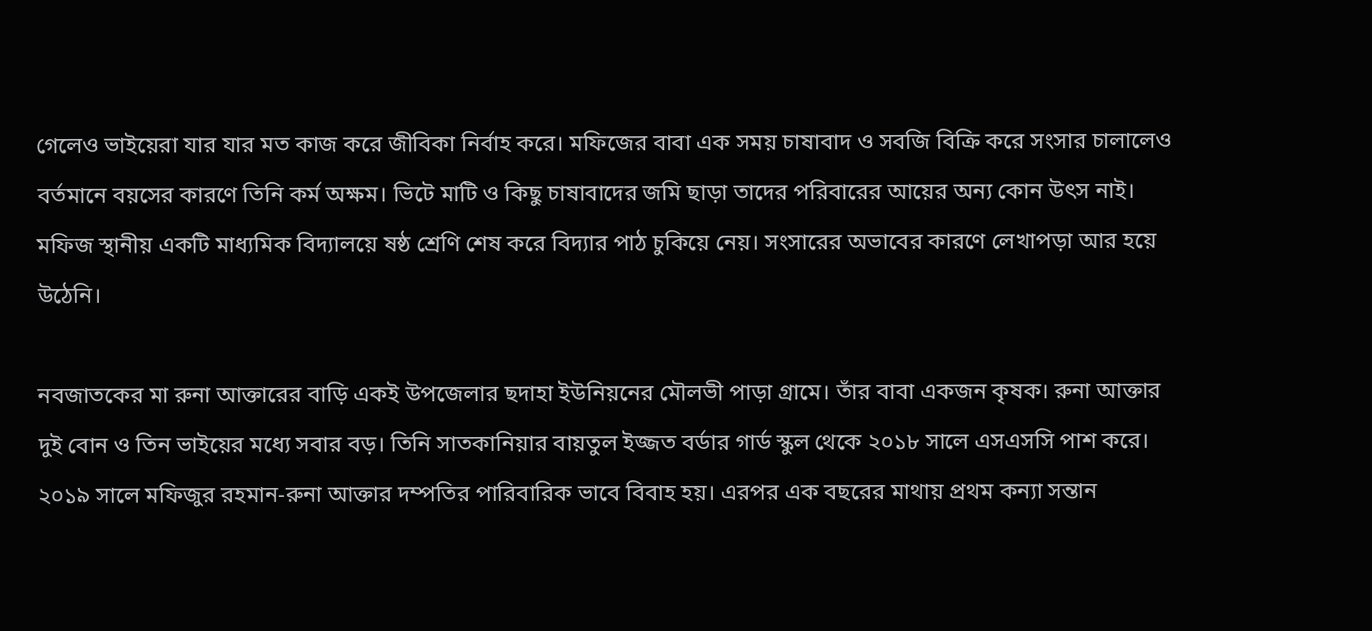গেলেও ভাইয়েরা যার যার মত কাজ করে জীবিকা নির্বাহ করে। মফিজের বাবা এক সময় চাষাবাদ ও সবজি বিক্রি করে সংসার চালালেও বর্তমানে বয়সের কারণে তিনি কর্ম অক্ষম। ভিটে মাটি ও কিছু চাষাবাদের জমি ছাড়া তাদের পরিবারের আয়ের অন্য কোন উৎস নাই। মফিজ স্থানীয় একটি মাধ্যমিক বিদ্যালয়ে ষষ্ঠ শ্রেণি শেষ করে বিদ্যার পাঠ চুকিয়ে নেয়। সংসারের অভাবের কারণে লেখাপড়া আর হয়ে উঠেনি।

নবজাতকের মা রুনা আক্তারের বাড়ি একই উপজেলার ছদাহা ইউনিয়নের মৌলভী পাড়া গ্রামে। তাঁর বাবা একজন কৃষক। রুনা আক্তার দুই বোন ও তিন ভাইয়ের মধ্যে সবার বড়। তিনি সাতকানিয়ার বায়তুল ইজ্জত বর্ডার গার্ড স্কুল থেকে ২০১৮ সালে এসএসসি পাশ করে। ২০১৯ সালে মফিজুর রহমান-রুনা আক্তার দম্পতির পারিবারিক ভাবে বিবাহ হয়। এরপর এক বছরের মাথায় প্রথম কন্যা সন্তান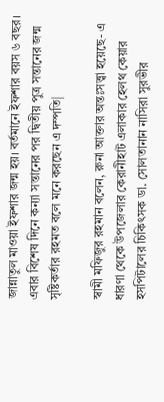জান্নাতুল মাওয়া ইফশার জন্ম হয়। বর্তমানে ইফশার বয়স ৬ বছর। এবার বিশেষ দিনে কন্যা সন্তানের পর দ্বিতীয় পুত্র সন্তানের জন্ম সৃষ্টিকর্তার রহমত বলে মনে করছেন এ দম্পতি|

স্বামী মফিজুর রহমান বলেন, রুনা আক্তার অন্তঃসত্ত্বা হয়েছে- এ ধারণা থেকে উপজেলার কেরানীহাট এলাকার হেলথ কেয়ার হসপিটালের চিকিৎসক ডা. সোলতানান নাসিরা সুরভীর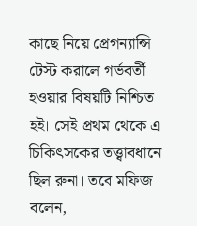কাছে নিয়ে প্রেগন্যান্সি টেস্ট করালে গর্ভবর্তী হওয়ার বিষয়টি নিশ্চিত হই। সেই প্রথম থেকে এ চিকিৎসকের তত্ত্বাবধানে ছিল রুনা। তবে মফিজ বলেন,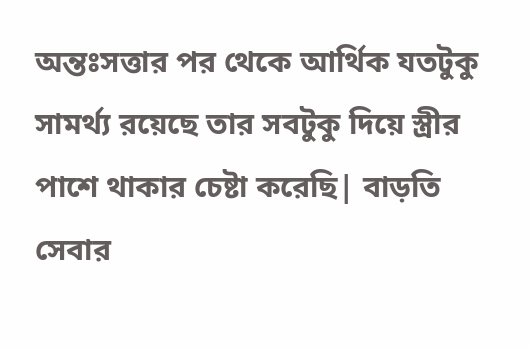অন্তঃসত্তার পর থেকে আর্থিক যতটুকু সামর্থ্য রয়েছে তার সবটুকু দিয়ে স্ত্রীর পাশে থাকার চেষ্টা করেছি| বাড়তি সেবার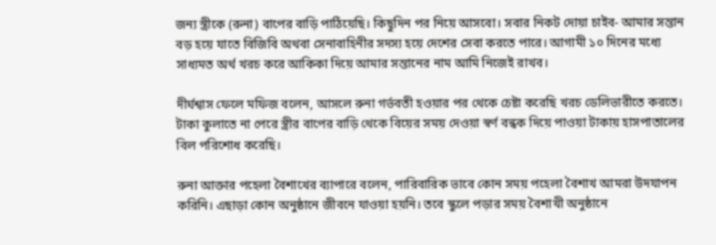জন্য স্ত্রীকে (রুনা) বাপের বাড়ি পাঠিয়েছি। কিছুদিন পর নিয়ে আসবো। সবার নিকট দোয়া চাইব- আমার সন্তান বড় হয়ে যাতে বিজিবি অথবা সেনাবাহিনীর সদস্য হয়ে দেশের সেবা করতে পারে। আগামী ১০ দিনের মধ্যে সাধ্যমত অর্থ খরচ করে আকিকা দিয়ে আমার সন্তানের নাম আমি নিজেই রাখব।

দীর্ঘশ্বাস ফেলে মফিজ বলেন, আসলে রুনা গর্ভবতী হওয়ার পর থেকে চেষ্টা করেছি খরচ ডেলিভারীতে করতে। টাকা কুলাতে না পেরে স্ত্রীর বাপের বাড়ি থেকে বিয়ের সময় দেওয়া স্বর্ণ বন্ধক দিয়ে পাওয়া টাকায় হাসপাতালের বিল পরিশোধ করেছি।

রুনা আক্তার পহেলা বৈশাখের ব্যাপারে বলেন, পারিবারিক ভাবে কোন সময় পহেলা বৈশাখ আমরা উদযাপন করিনি। এছাড়া কোন অনুষ্ঠানে জীবনে যাওয়া হয়নি। তবে স্কুলে পড়ার সময় বৈশাখী অনুষ্ঠানে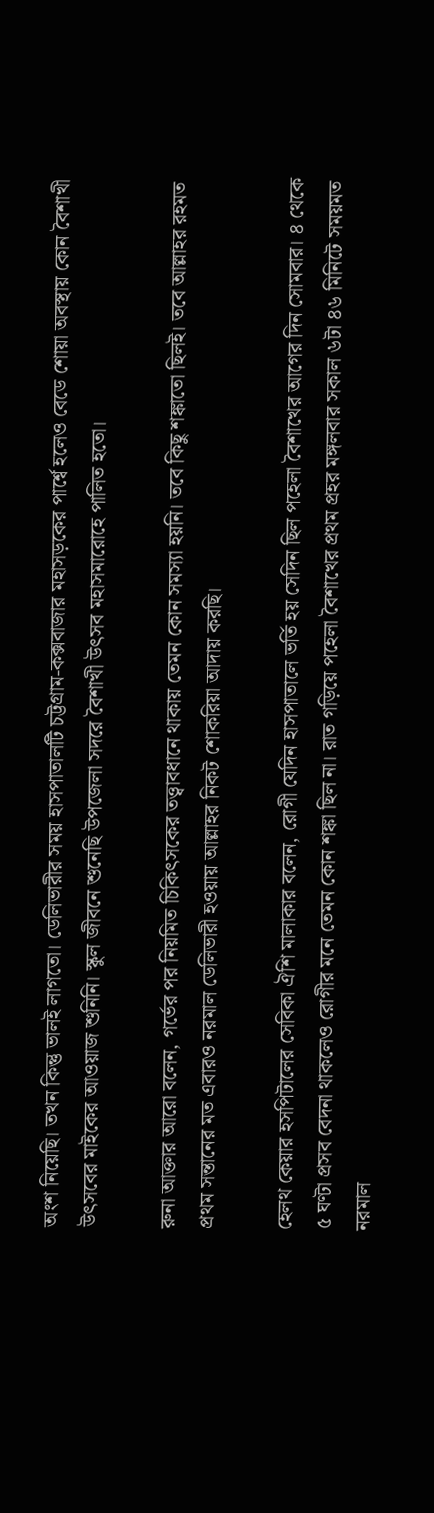অংশ নিয়েছি। তখন কিন্তু ভালই লাগতো। ডেলিভারীর সময় হাসপাতালটি চট্টগ্রাম-কক্সবাজার মহাসড়কের পার্শ্বে হলেও বেডে শোয়া অবস্থায় কোন বৈশাখী উৎসবের মাইকের আওয়াজ শুনিনি। স্কুল জীবনে শুনেছি উপজেলা সদরে বৈশাখী উৎসব মহাসমারোহে পালিত হতো।

রুনা আক্তার আরো বলেন, গর্ভের পর নিয়মিত চিকিৎসকের তত্ত্বাবধানে থাকায় তেমন কোন সমস্যা হয়নি। তবে কিছু শঙ্কাতো ছিলই। তবে আল্লাহর রহমত প্রথম সন্তানের মত এবারও নরমাল ডেলিভারী হওয়ায় আল্লাহর নিকট শোকরিয়া আদায় করছি।

হেলথ কেয়ার হসপিটালের সেবিকা ঐশি মালাকার বলেন, রোগী যেদিন হাসপাতালে ভর্তি হয় সেদিন ছিল পহেলা বৈশাখের আগের দিন সোমবার। ৪ থেকে ৫ ঘণ্টা প্রসব বেদনা থাকলেও রোগীর মনে তেমন কোন শঙ্কা ছিল না। রাত গড়িয়ে পহেলা বৈশাখের প্রথম প্রহর মঙ্গলবার সকাল ৬টা ৪৬ মিনিটে সময়মত নরমাল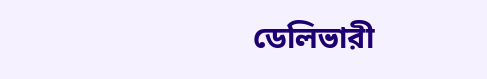ডেলিভারী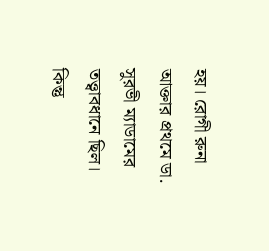হয়। রোগী রুনা আক্তার প্রথমে ডা. সুরভী ম্যাডামের তত্ত্বাবধানে ছিল। কিন্তু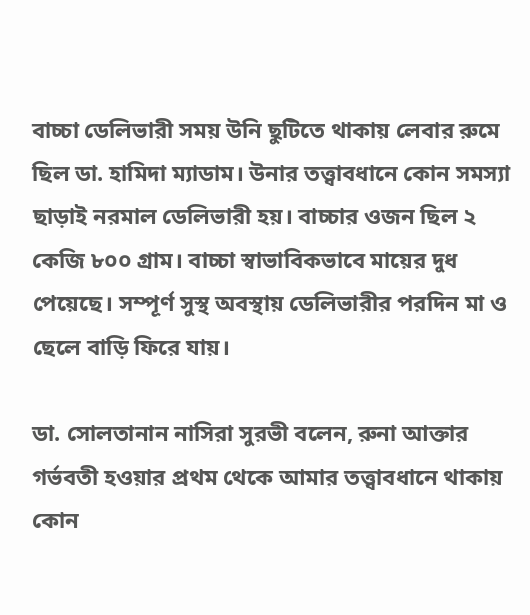বাচ্চা ডেলিভারী সময় উনি ছুটিতে থাকায় লেবার রুমে ছিল ডা. হামিদা ম্যাডাম। উনার তত্ত্বাবধানে কোন সমস্যা ছাড়াই নরমাল ডেলিভারী হয়। বাচ্চার ওজন ছিল ২ কেজি ৮০০ গ্রাম। বাচ্চা স্বাভাবিকভাবে মায়ের দুধ পেয়েছে। সম্পূর্ণ সুস্থ অবস্থায় ডেলিভারীর পরদিন মা ও ছেলে বাড়ি ফিরে যায়।

ডা. সোলতানান নাসিরা সুরভী বলেন, রুনা আক্তার গর্ভবতী হওয়ার প্রথম থেকে আমার তত্ত্বাবধানে থাকায় কোন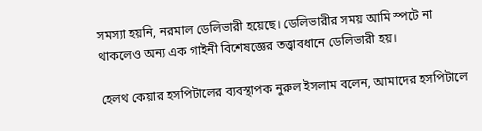সমস্যা হয়নি, নরমাল ডেলিভারী হয়েছে। ডেলিভারীর সময় আমি স্পটে না থাকলেও অন্য এক গাইনী বিশেষজ্ঞের তত্ত্বাবধানে ডেলিভারী হয়।

হেলথ কেয়ার হসপিটালের ব্যবস্থাপক নুরুল ইসলাম বলেন, আমাদের হসপিটালে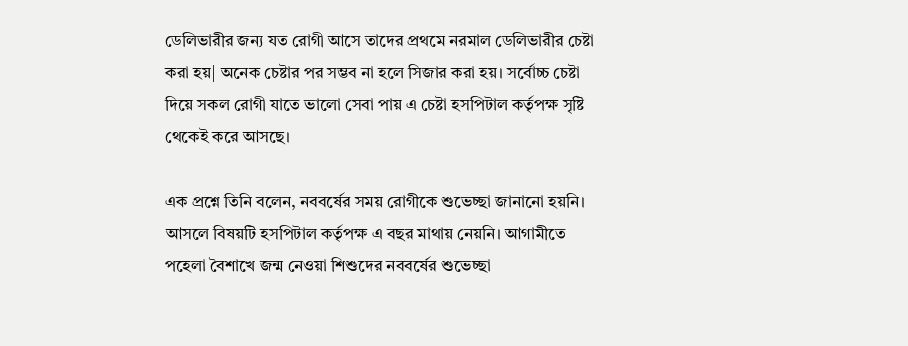ডেলিভারীর জন্য যত রোগী আসে তাদের প্রথমে নরমাল ডেলিভারীর চেষ্টা করা হয়| অনেক চেষ্টার পর সম্ভব না হলে সিজার করা হয়। সর্বোচ্চ চেষ্টা দিয়ে সকল রোগী যাতে ভালো সেবা পায় এ চেষ্টা হসপিটাল কর্তৃপক্ষ সৃষ্টি থেকেই করে আসছে।

এক প্রশ্নে তিনি বলেন, নববর্ষের সময় রোগীকে শুভেচ্ছা জানানো হয়নি। আসলে বিষয়টি হসপিটাল কর্তৃপক্ষ এ বছর মাথায় নেয়নি। আগামীতে পহেলা বৈশাখে জন্ম নেওয়া শিশুদের নববর্ষের শুভেচ্ছা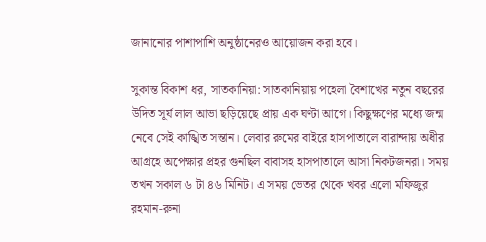জানানোর পাশাপাশি অনুষ্ঠানেরও আয়োজন করা হবে।

সুকান্ত বিকাশ ধর, সাতকানিয়া: সাতকানিয়ায় পহেলা বৈশাখের নতুন বছরের উদিত সূর্য লাল আভা ছড়িয়েছে প্রায় এক ঘণ্টা আগে। কিছুক্ষণের মধ্যে জন্ম নেবে সেই কাঙ্খিত সন্তান। লেবার রুমের বাইরে হাসপাতালে বারান্দায় অধীর আগ্রহে অপেক্ষার প্রহর গুনছিল বাবাসহ হাসপাতালে আসা নিকটজনরা। সময় তখন সকাল ৬ টা ৪৬ মিনিট। এ সময় ভেতর থেকে খবর এলো মফিজুর রহমান-রুনা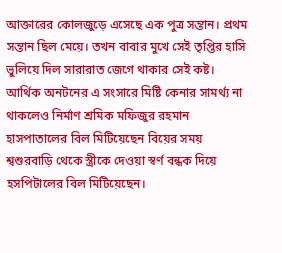আক্তারের কোলজুড়ে এসেছে এক পুত্র সন্তান। প্রথম সন্তান ছিল মেয়ে। তখন বাবার মুখে সেই তৃপ্তির হাসি ভুলিয়ে দিল সারারাত জেগে থাকার সেই কষ্ট। আর্থিক অনটনের এ সংসারে মিষ্টি কেনার সামর্থ্য না থাকলেও নির্মাণ শ্রমিক মফিজুর রহমান হাসপাতালের বিল মিটিয়েছেন বিয়ের সময় শ্বশুরবাড়ি থেকে স্ত্রীকে দেওয়া স্বর্ণ বন্ধক দিয়ে হসপিটালের বিল মিটিয়েছেন।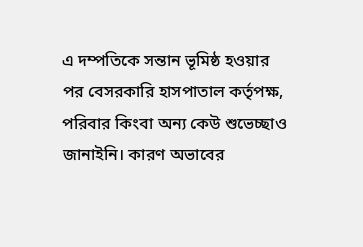এ দম্পতিকে সন্তান ভূমিষ্ঠ হওয়ার পর বেসরকারি হাসপাতাল কর্তৃপক্ষ, পরিবার কিংবা অন্য কেউ শুভেচ্ছাও জানাইনি। কারণ অভাবের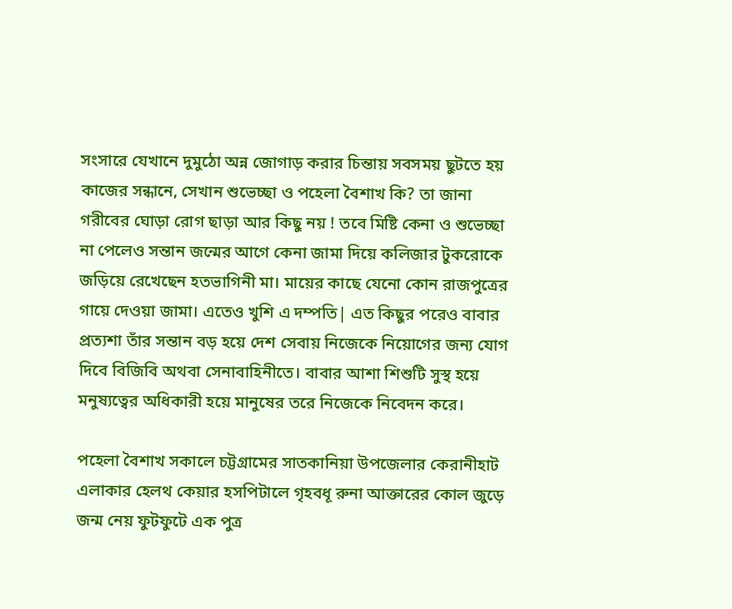সংসারে যেখানে দুমুঠো অন্ন জোগাড় করার চিন্তায় সবসময় ছুটতে হয় কাজের সন্ধানে, সেখান শুভেচ্ছা ও পহেলা বৈশাখ কি? তা জানা গরীবের ঘোড়া রোগ ছাড়া আর কিছু নয় ! তবে মিষ্টি কেনা ও শুভেচ্ছা না পেলেও সন্তান জন্মের আগে কেনা জামা দিয়ে কলিজার টুকরোকে জড়িয়ে রেখেছেন হতভাগিনী মা। মায়ের কাছে যেনো কোন রাজপুত্রের গায়ে দেওয়া জামা। এতেও খুশি এ দম্পতি| এত কিছুর পরেও বাবার প্রত্যশা তাঁর সন্তান বড় হয়ে দেশ সেবায় নিজেকে নিয়োগের জন্য যোগ দিবে বিজিবি অথবা সেনাবাহিনীতে। বাবার আশা শিশুটি সুস্থ হয়ে মনুষ্যত্বের অধিকারী হয়ে মানুষের তরে নিজেকে নিবেদন করে।

পহেলা বৈশাখ সকালে চট্টগ্রামের সাতকানিয়া উপজেলার কেরানীহাট এলাকার হেলথ কেয়ার হসপিটালে গৃহবধূ রুনা আক্তারের কোল জুড়ে জন্ম নেয় ফুটফুটে এক পুত্র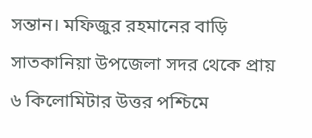সন্তান। মফিজুর রহমানের বাড়ি সাতকানিয়া উপজেলা সদর থেকে প্রায় ৬ কিলোমিটার উত্তর পশ্চিমে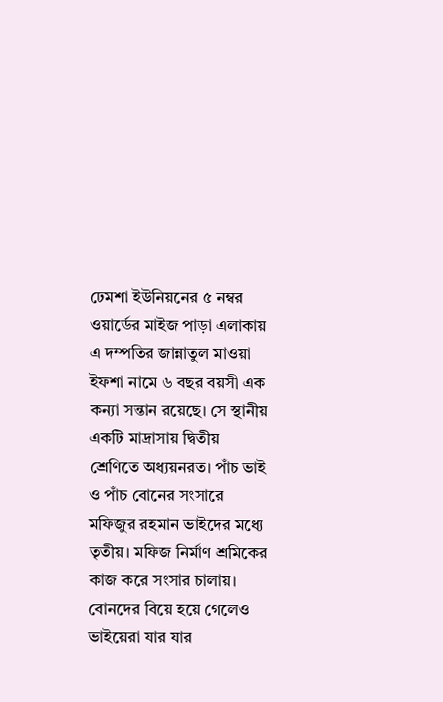ঢেমশা ইউনিয়নের ৫ নম্বর ওয়ার্ডের মাইজ পাড়া এলাকায় এ দম্পতির জান্নাতুল মাওয়া ইফশা নামে ৬ বছর বয়সী এক কন্যা সন্তান রয়েছে। সে স্থানীয় একটি মাদ্রাসায় দ্বিতীয় শ্রেণিতে অধ্যয়নরত। পাঁচ ভাই ও পাঁচ বোনের সংসারে মফিজুর রহমান ভাইদের মধ্যে তৃতীয়। মফিজ নির্মাণ শ্রমিকের কাজ করে সংসার চালায়। বোনদের বিয়ে হয়ে গেলেও ভাইয়েরা যার যার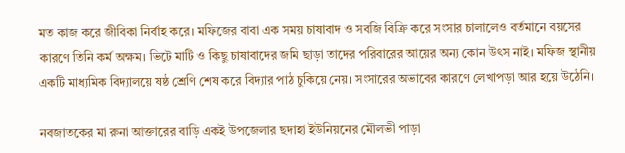মত কাজ করে জীবিকা নির্বাহ করে। মফিজের বাবা এক সময় চাষাবাদ ও সবজি বিক্রি করে সংসার চালালেও বর্তমানে বয়সের কারণে তিনি কর্ম অক্ষম। ভিটে মাটি ও কিছু চাষাবাদের জমি ছাড়া তাদের পরিবারের আয়ের অন্য কোন উৎস নাই। মফিজ স্থানীয় একটি মাধ্যমিক বিদ্যালয়ে ষষ্ঠ শ্রেণি শেষ করে বিদ্যার পাঠ চুকিয়ে নেয়। সংসারের অভাবের কারণে লেখাপড়া আর হয়ে উঠেনি।

নবজাতকের মা রুনা আক্তারের বাড়ি একই উপজেলার ছদাহা ইউনিয়নের মৌলভী পাড়া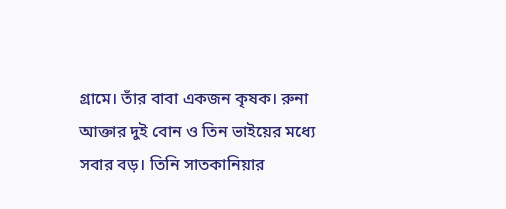গ্রামে। তাঁর বাবা একজন কৃষক। রুনা আক্তার দুই বোন ও তিন ভাইয়ের মধ্যে সবার বড়। তিনি সাতকানিয়ার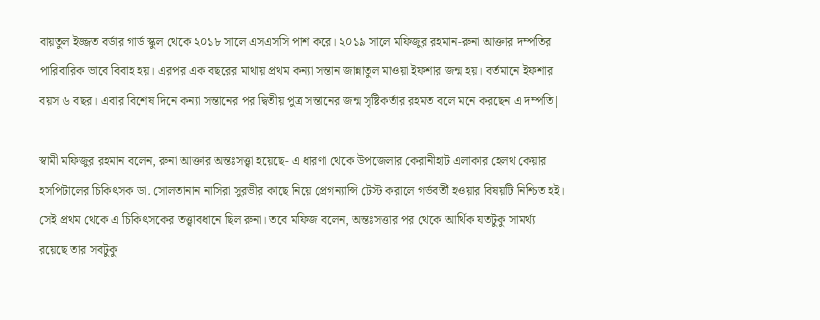বায়তুল ইজ্জত বর্ডার গার্ড স্কুল থেকে ২০১৮ সালে এসএসসি পাশ করে। ২০১৯ সালে মফিজুর রহমান-রুনা আক্তার দম্পতির পারিবারিক ভাবে বিবাহ হয়। এরপর এক বছরের মাথায় প্রথম কন্যা সন্তান জান্নাতুল মাওয়া ইফশার জন্ম হয়। বর্তমানে ইফশার বয়স ৬ বছর। এবার বিশেষ দিনে কন্যা সন্তানের পর দ্বিতীয় পুত্র সন্তানের জন্ম সৃষ্টিকর্তার রহমত বলে মনে করছেন এ দম্পতি|

স্বামী মফিজুর রহমান বলেন, রুনা আক্তার অন্তঃসত্ত্বা হয়েছে- এ ধারণা থেকে উপজেলার কেরানীহাট এলাকার হেলথ কেয়ার হসপিটালের চিকিৎসক ডা. সোলতানান নাসিরা সুরভীর কাছে নিয়ে প্রেগন্যান্সি টেস্ট করালে গর্ভবর্তী হওয়ার বিষয়টি নিশ্চিত হই। সেই প্রথম থেকে এ চিকিৎসকের তত্ত্বাবধানে ছিল রুনা। তবে মফিজ বলেন, অন্তঃসত্তার পর থেকে আর্থিক যতটুকু সামর্থ্য রয়েছে তার সবটুকু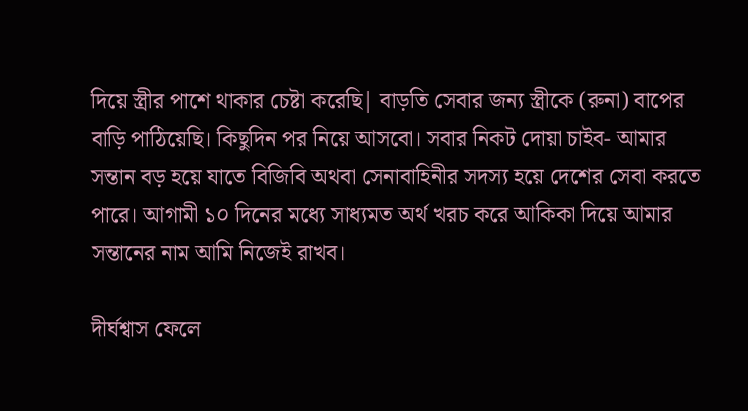দিয়ে স্ত্রীর পাশে থাকার চেষ্টা করেছি| বাড়তি সেবার জন্য স্ত্রীকে (রুনা) বাপের বাড়ি পাঠিয়েছি। কিছুদিন পর নিয়ে আসবো। সবার নিকট দোয়া চাইব- আমার সন্তান বড় হয়ে যাতে বিজিবি অথবা সেনাবাহিনীর সদস্য হয়ে দেশের সেবা করতে পারে। আগামী ১০ দিনের মধ্যে সাধ্যমত অর্থ খরচ করে আকিকা দিয়ে আমার সন্তানের নাম আমি নিজেই রাখব।

দীর্ঘশ্বাস ফেলে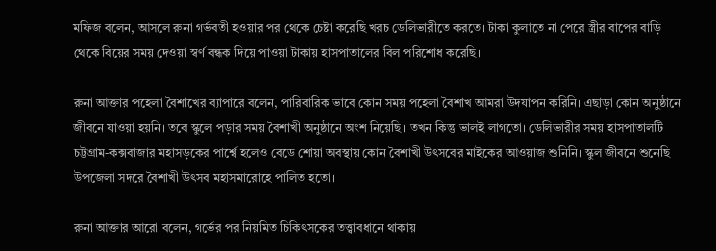মফিজ বলেন, আসলে রুনা গর্ভবতী হওয়ার পর থেকে চেষ্টা করেছি খরচ ডেলিভারীতে করতে। টাকা কুলাতে না পেরে স্ত্রীর বাপের বাড়ি থেকে বিয়ের সময় দেওয়া স্বর্ণ বন্ধক দিয়ে পাওয়া টাকায় হাসপাতালের বিল পরিশোধ করেছি।

রুনা আক্তার পহেলা বৈশাখের ব্যাপারে বলেন, পারিবারিক ভাবে কোন সময় পহেলা বৈশাখ আমরা উদযাপন করিনি। এছাড়া কোন অনুষ্ঠানে জীবনে যাওয়া হয়নি। তবে স্কুলে পড়ার সময় বৈশাখী অনুষ্ঠানে অংশ নিয়েছি। তখন কিন্তু ভালই লাগতো। ডেলিভারীর সময় হাসপাতালটি চট্টগ্রাম-কক্সবাজার মহাসড়কের পার্শ্বে হলেও বেডে শোয়া অবস্থায় কোন বৈশাখী উৎসবের মাইকের আওয়াজ শুনিনি। স্কুল জীবনে শুনেছি উপজেলা সদরে বৈশাখী উৎসব মহাসমারোহে পালিত হতো।

রুনা আক্তার আরো বলেন, গর্ভের পর নিয়মিত চিকিৎসকের তত্ত্বাবধানে থাকায়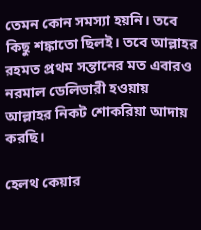তেমন কোন সমস্যা হয়নি। তবে কিছু শঙ্কাতো ছিলই। তবে আল্লাহর রহমত প্রথম সন্তানের মত এবারও নরমাল ডেলিভারী হওয়ায় আল্লাহর নিকট শোকরিয়া আদায় করছি।

হেলথ কেয়ার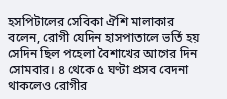হসপিটালের সেবিকা ঐশি মালাকার বলেন, রোগী যেদিন হাসপাতালে ভর্তি হয় সেদিন ছিল পহেলা বৈশাখের আগের দিন সোমবার। ৪ থেকে ৫ ঘণ্টা প্রসব বেদনা থাকলেও রোগীর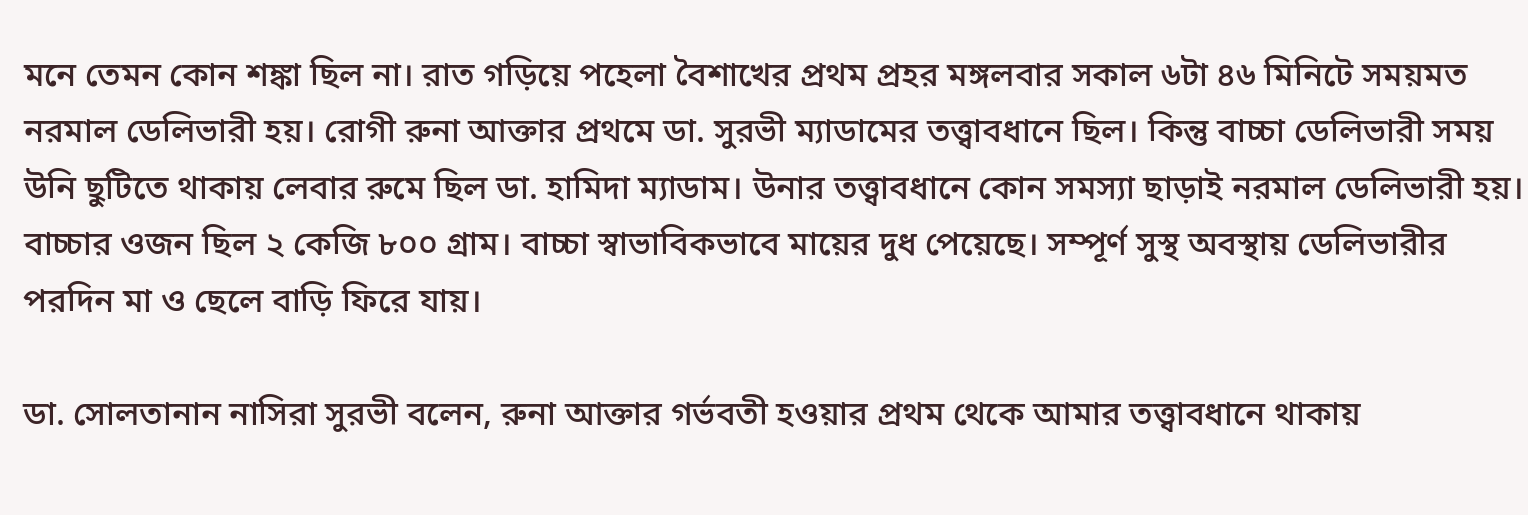মনে তেমন কোন শঙ্কা ছিল না। রাত গড়িয়ে পহেলা বৈশাখের প্রথম প্রহর মঙ্গলবার সকাল ৬টা ৪৬ মিনিটে সময়মত নরমাল ডেলিভারী হয়। রোগী রুনা আক্তার প্রথমে ডা. সুরভী ম্যাডামের তত্ত্বাবধানে ছিল। কিন্তু বাচ্চা ডেলিভারী সময় উনি ছুটিতে থাকায় লেবার রুমে ছিল ডা. হামিদা ম্যাডাম। উনার তত্ত্বাবধানে কোন সমস্যা ছাড়াই নরমাল ডেলিভারী হয়। বাচ্চার ওজন ছিল ২ কেজি ৮০০ গ্রাম। বাচ্চা স্বাভাবিকভাবে মায়ের দুধ পেয়েছে। সম্পূর্ণ সুস্থ অবস্থায় ডেলিভারীর পরদিন মা ও ছেলে বাড়ি ফিরে যায়।

ডা. সোলতানান নাসিরা সুরভী বলেন, রুনা আক্তার গর্ভবতী হওয়ার প্রথম থেকে আমার তত্ত্বাবধানে থাকায়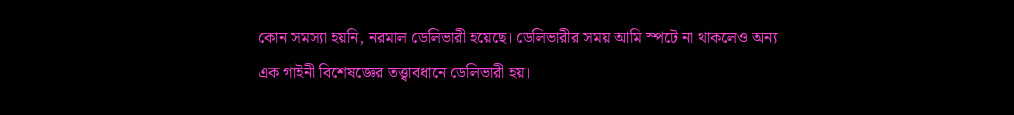কোন সমস্যা হয়নি, নরমাল ডেলিভারী হয়েছে। ডেলিভারীর সময় আমি স্পটে না থাকলেও অন্য এক গাইনী বিশেষজ্ঞের তত্ত্বাবধানে ডেলিভারী হয়।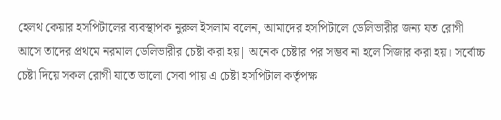হেলথ কেয়ার হসপিটালের ব্যবস্থাপক নুরুল ইসলাম বলেন, আমাদের হসপিটালে ডেলিভারীর জন্য যত রোগী আসে তাদের প্রথমে নরমাল ডেলিভারীর চেষ্টা করা হয়| অনেক চেষ্টার পর সম্ভব না হলে সিজার করা হয়। সর্বোচ্চ চেষ্টা দিয়ে সকল রোগী যাতে ভালো সেবা পায় এ চেষ্টা হসপিটাল কর্তৃপক্ষ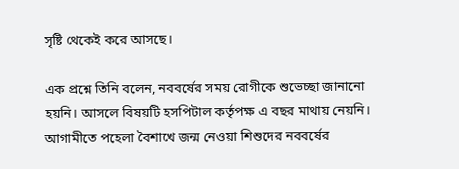সৃষ্টি থেকেই করে আসছে।

এক প্রশ্নে তিনি বলেন, নববর্ষের সময় রোগীকে শুভেচ্ছা জানানো হয়নি। আসলে বিষয়টি হসপিটাল কর্তৃপক্ষ এ বছর মাথায় নেয়নি। আগামীতে পহেলা বৈশাখে জন্ম নেওয়া শিশুদের নববর্ষের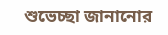শুভেচ্ছা জানানোর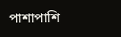পাশাপাশি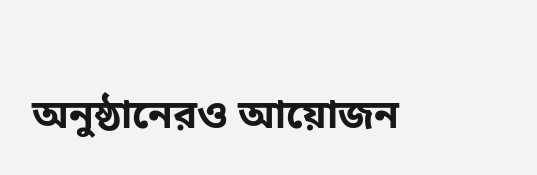অনুষ্ঠানেরও আয়োজন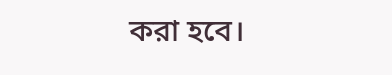করা হবে।